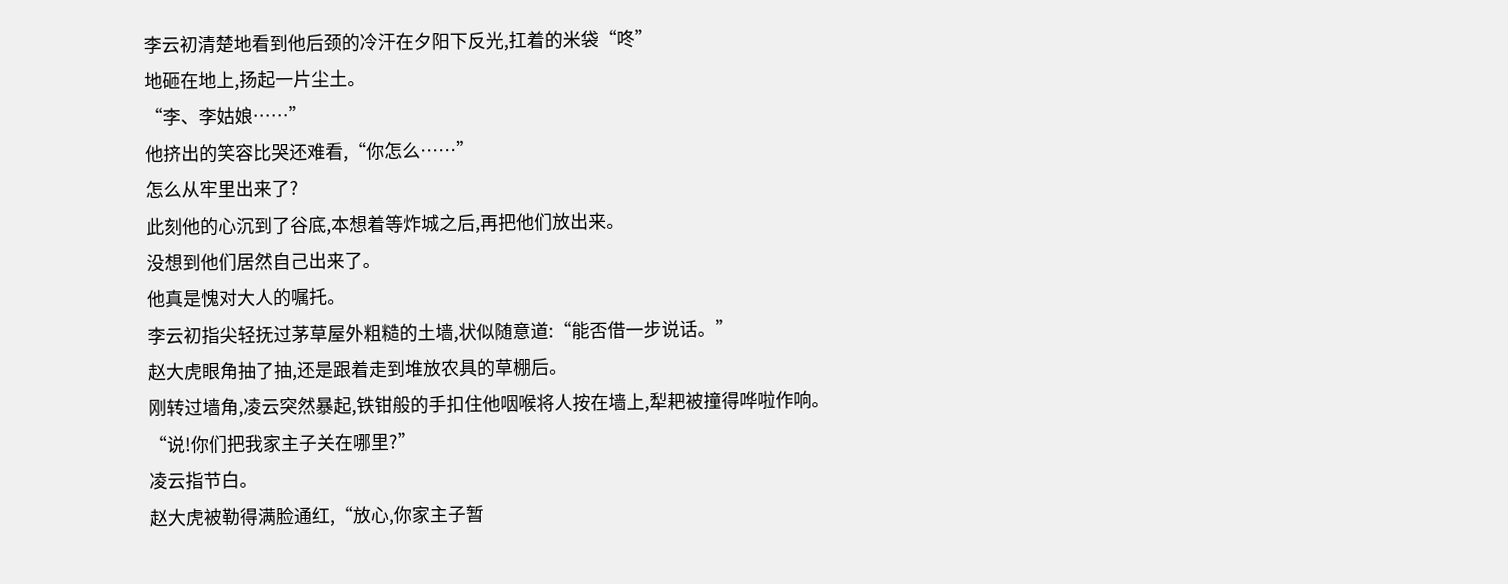李云初清楚地看到他后颈的冷汗在夕阳下反光,扛着的米袋“咚”
地砸在地上,扬起一片尘土。
“李、李姑娘……”
他挤出的笑容比哭还难看,“你怎么……”
怎么从牢里出来了?
此刻他的心沉到了谷底,本想着等炸城之后,再把他们放出来。
没想到他们居然自己出来了。
他真是愧对大人的嘱托。
李云初指尖轻抚过茅草屋外粗糙的土墙,状似随意道:“能否借一步说话。”
赵大虎眼角抽了抽,还是跟着走到堆放农具的草棚后。
刚转过墙角,凌云突然暴起,铁钳般的手扣住他咽喉将人按在墙上,犁耙被撞得哗啦作响。
“说!你们把我家主子关在哪里?”
凌云指节白。
赵大虎被勒得满脸通红,“放心,你家主子暂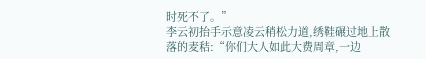时死不了。”
李云初抬手示意凌云稍松力道,绣鞋碾过地上散落的麦秸:“你们大人如此大费周章,一边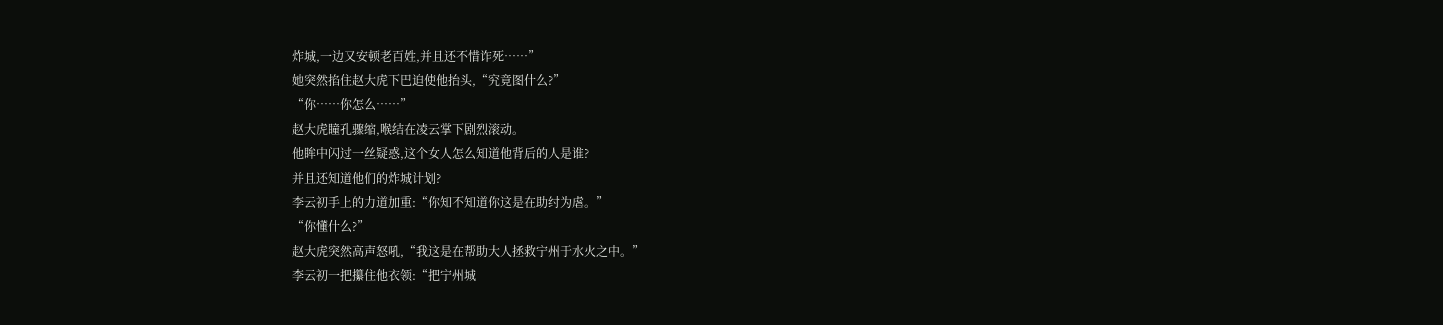炸城,一边又安顿老百姓,并且还不惜诈死……”
她突然掐住赵大虎下巴迫使他抬头,“究竟图什么?”
“你……你怎么……”
赵大虎瞳孔骤缩,喉结在凌云掌下剧烈滚动。
他眸中闪过一丝疑惑,这个女人怎么知道他背后的人是谁?
并且还知道他们的炸城计划?
李云初手上的力道加重:“你知不知道你这是在助纣为虐。”
“你懂什么?”
赵大虎突然高声怒吼,“我这是在帮助大人拯救宁州于水火之中。”
李云初一把攥住他衣领:“把宁州城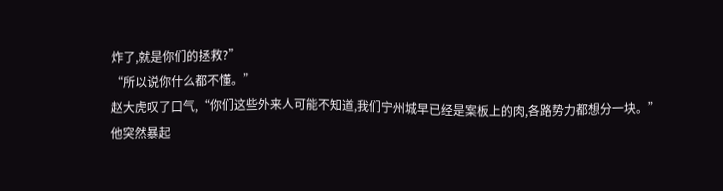炸了,就是你们的拯救?”
“所以说你什么都不懂。”
赵大虎叹了口气,“你们这些外来人可能不知道,我们宁州城早已经是案板上的肉,各路势力都想分一块。”
他突然暴起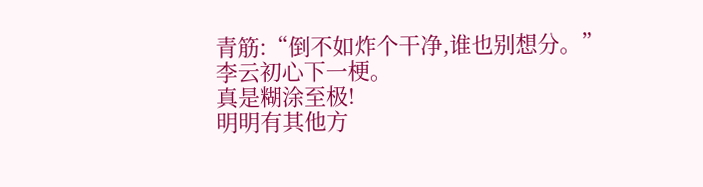青筋:“倒不如炸个干净,谁也别想分。”
李云初心下一梗。
真是糊涂至极!
明明有其他方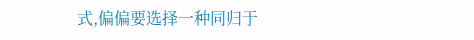式,偏偏要选择一种同归于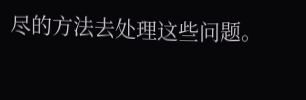尽的方法去处理这些问题。